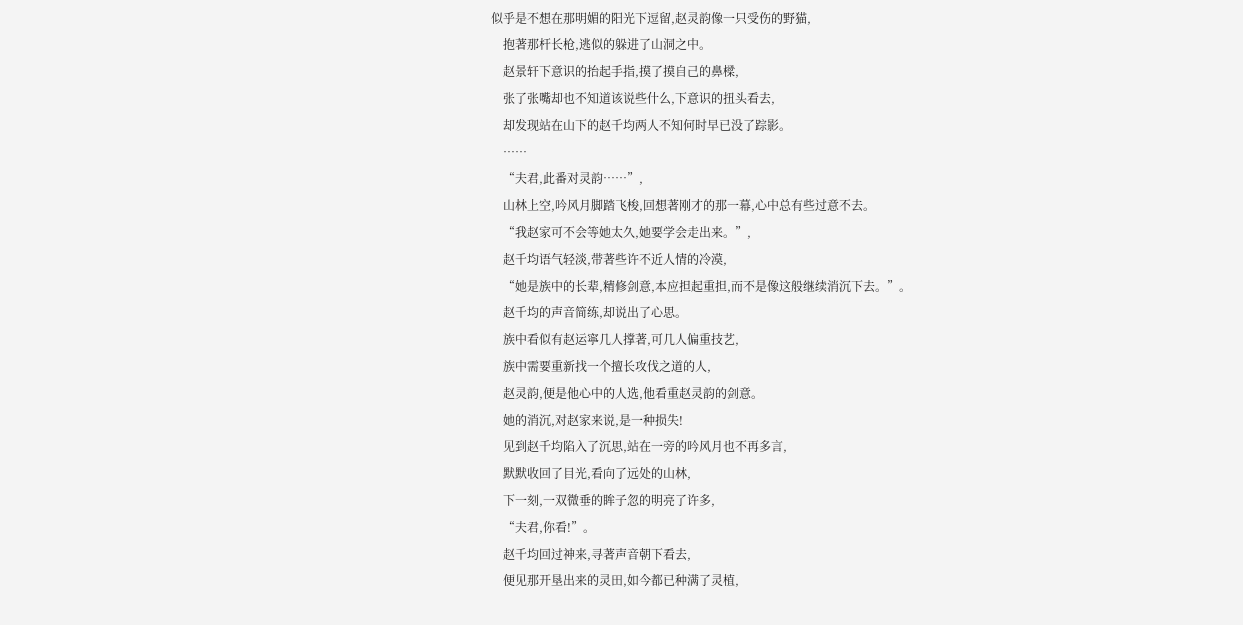似乎是不想在那明媚的阳光下逗留,赵灵韵像一只受伤的野猫,
    抱著那杆长枪,逃似的躲进了山洞之中。
    赵景轩下意识的抬起手指,摸了摸自己的鼻樑,
    张了张嘴却也不知道该说些什么,下意识的扭头看去,
    却发现站在山下的赵千均两人不知何时早已没了踪影。
    ……
    “夫君,此番对灵韵……”,
    山林上空,吟风月脚踏飞梭,回想著刚才的那一幕,心中总有些过意不去。
    “我赵家可不会等她太久,她要学会走出来。”,
    赵千均语气轻淡,带著些许不近人情的冷漠,
    “她是族中的长辈,精修剑意,本应担起重担,而不是像这般继续消沉下去。”。
    赵千均的声音简练,却说出了心思。
    族中看似有赵运寧几人撑著,可几人偏重技艺,
    族中需要重新找一个擅长攻伐之道的人,
    赵灵韵,便是他心中的人选,他看重赵灵韵的剑意。
    她的消沉,对赵家来说,是一种损失!
    见到赵千均陷入了沉思,站在一旁的吟风月也不再多言,
    默默收回了目光,看向了远处的山林,
    下一刻,一双微垂的眸子忽的明亮了许多,
    “夫君,你看!”。
    赵千均回过神来,寻著声音朝下看去,
    便见那开垦出来的灵田,如今都已种满了灵植,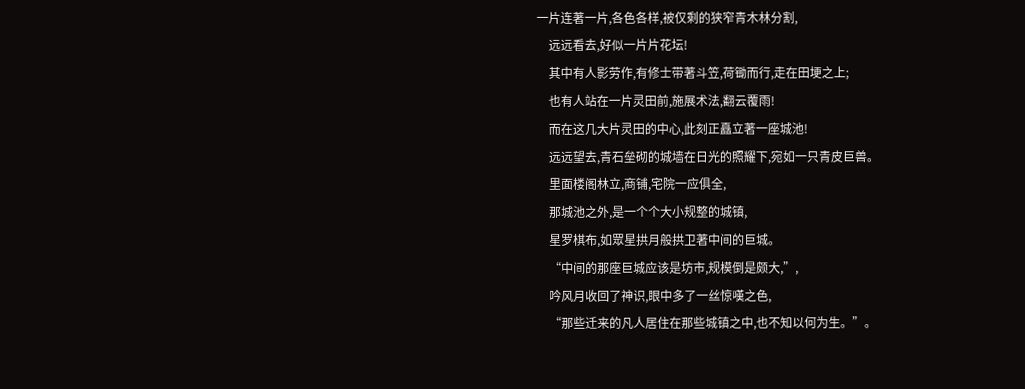一片连著一片,各色各样,被仅剩的狭窄青木林分割,
    远远看去,好似一片片花坛!
    其中有人影劳作,有修士带著斗笠,荷锄而行,走在田埂之上;
    也有人站在一片灵田前,施展术法,翻云覆雨!
    而在这几大片灵田的中心,此刻正矗立著一座城池!
    远远望去,青石垒砌的城墙在日光的照耀下,宛如一只青皮巨兽。
    里面楼阁林立,商铺,宅院一应俱全,
    那城池之外,是一个个大小规整的城镇,
    星罗棋布,如眾星拱月般拱卫著中间的巨城。
    “中间的那座巨城应该是坊市,规模倒是颇大,”,
    吟风月收回了神识,眼中多了一丝惊嘆之色,
    “那些迁来的凡人居住在那些城镇之中,也不知以何为生。”。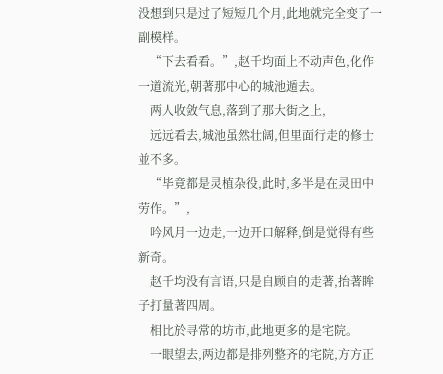没想到只是过了短短几个月,此地就完全变了一副模样。
    “下去看看。”,赵千均面上不动声色,化作一道流光,朝著那中心的城池遁去。
    两人收敛气息,落到了那大街之上,
    远远看去,城池虽然壮阔,但里面行走的修士並不多。
    “毕竟都是灵植杂役,此时,多半是在灵田中劳作。”,
    吟风月一边走,一边开口解释,倒是觉得有些新奇。
    赵千均没有言语,只是自顾自的走著,抬著眸子打量著四周。
    相比於寻常的坊市,此地更多的是宅院。
    一眼望去,两边都是排列整齐的宅院,方方正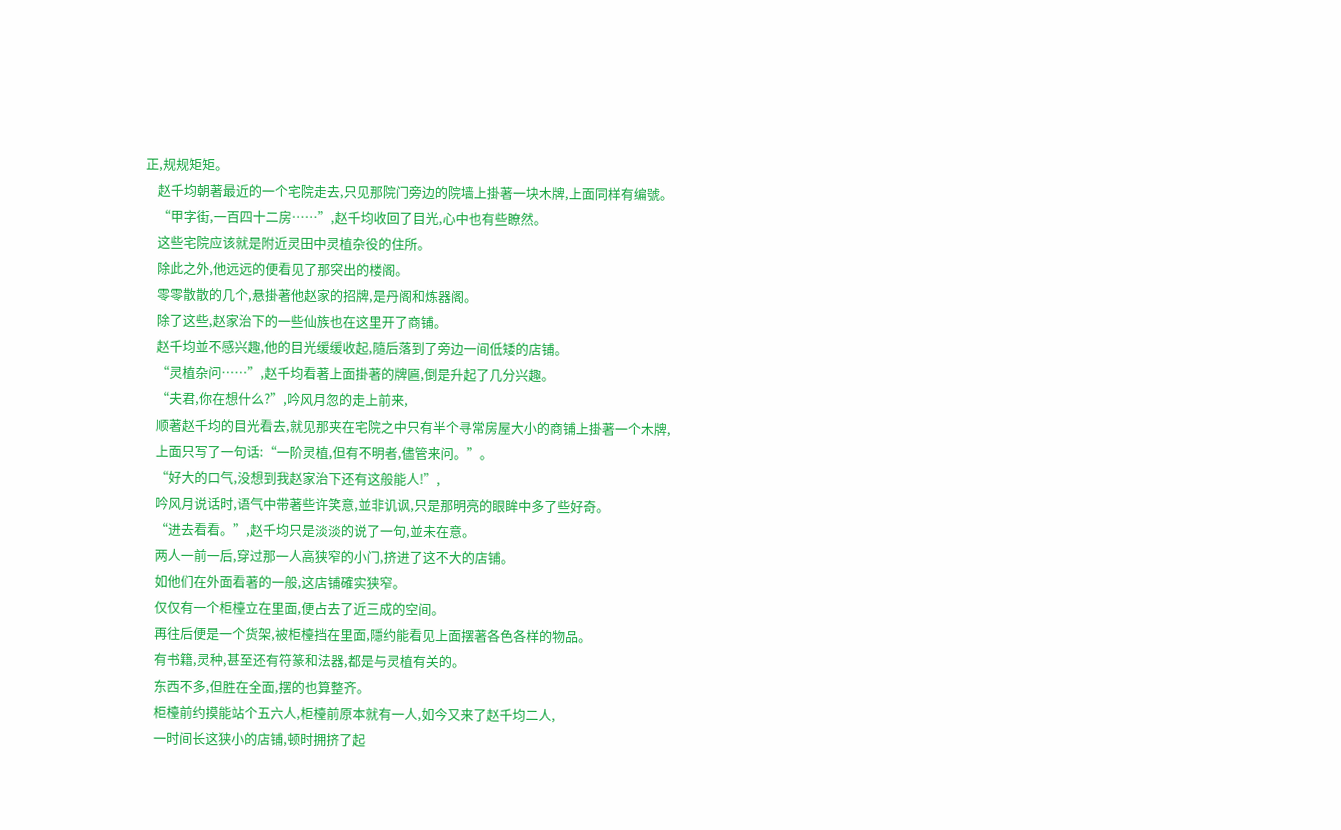正,规规矩矩。
    赵千均朝著最近的一个宅院走去,只见那院门旁边的院墙上掛著一块木牌,上面同样有编號。
    “甲字街,一百四十二房……”,赵千均收回了目光,心中也有些瞭然。
    这些宅院应该就是附近灵田中灵植杂役的住所。
    除此之外,他远远的便看见了那突出的楼阁。
    零零散散的几个,悬掛著他赵家的招牌,是丹阁和炼器阁。
    除了这些,赵家治下的一些仙族也在这里开了商铺。
    赵千均並不感兴趣,他的目光缓缓收起,隨后落到了旁边一间低矮的店铺。
    “灵植杂问……”,赵千均看著上面掛著的牌匾,倒是升起了几分兴趣。
    “夫君,你在想什么?”,吟风月忽的走上前来,
    顺著赵千均的目光看去,就见那夹在宅院之中只有半个寻常房屋大小的商铺上掛著一个木牌,
    上面只写了一句话:“一阶灵植,但有不明者,儘管来问。”。
    “好大的口气,没想到我赵家治下还有这般能人!”,
    吟风月说话时,语气中带著些许笑意,並非讥讽,只是那明亮的眼眸中多了些好奇。
    “进去看看。”,赵千均只是淡淡的说了一句,並未在意。
    两人一前一后,穿过那一人高狭窄的小门,挤进了这不大的店铺。
    如他们在外面看著的一般,这店铺確实狭窄。
    仅仅有一个柜檯立在里面,便占去了近三成的空间。
    再往后便是一个货架,被柜檯挡在里面,隱约能看见上面摆著各色各样的物品。
    有书籍,灵种,甚至还有符篆和法器,都是与灵植有关的。
    东西不多,但胜在全面,摆的也算整齐。
    柜檯前约摸能站个五六人,柜檯前原本就有一人,如今又来了赵千均二人,
    一时间长这狭小的店铺,顿时拥挤了起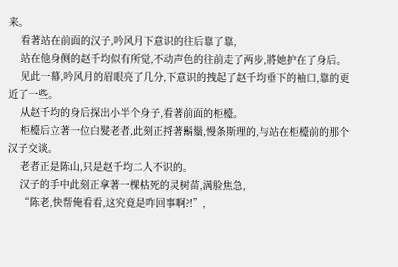来。
    看著站在前面的汉子,吟风月下意识的往后靠了靠,
    站在他身侧的赵千均似有所觉,不动声色的往前走了两步,將她护在了身后。
    见此一幕,吟风月的眉眼亮了几分,下意识的拽起了赵千均垂下的袖口,靠的更近了一些。
    从赵千均的身后探出小半个身子,看著前面的柜檯。
    柜檯后立著一位白髮老者,此刻正捋著鬍鬚,慢条斯理的,与站在柜檯前的那个汉子交谈。
    老者正是陈山,只是赵千均二人不识的。
    汉子的手中此刻正拿著一棵枯死的灵树苗,满脸焦急,
    “陈老,快帮俺看看,这究竟是咋回事啊?!”,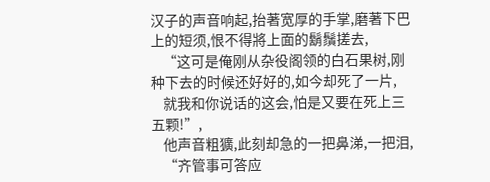汉子的声音响起,抬著宽厚的手掌,磨著下巴上的短须,恨不得將上面的鬍鬚搓去,
    “这可是俺刚从杂役阁领的白石果树,刚种下去的时候还好好的,如今却死了一片,
    就我和你说话的这会,怕是又要在死上三五颗!”,
    他声音粗獷,此刻却急的一把鼻涕,一把泪,
    “齐管事可答应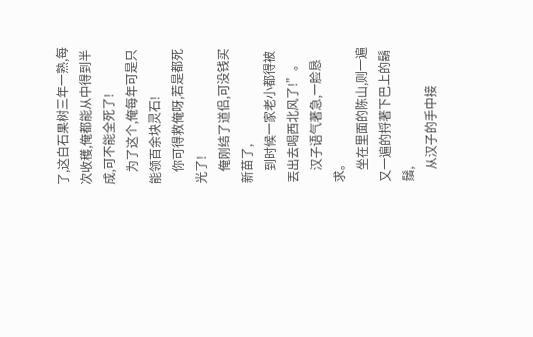了,这白石果树三年一熟,每次收穫,俺都能从中得到半成,可不能全死了!
    为了这个,俺每年可是只能领百余块灵石!
    你可得救俺呀,若是都死光了!
    俺刚结了道侣,可没钱买新苗了,
    到时候一家老小都得被丟出去喝西北风了!”。
    汉子语气著急,一脸恳求。
    坐在里面的陈山,则一遍又一遍的捋著下巴上的鬍鬚,
    从汉子的手中接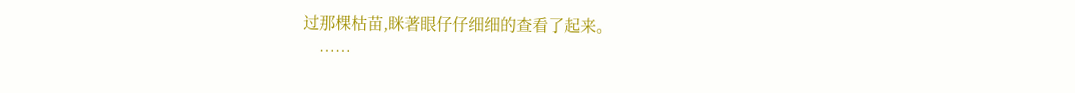过那棵枯苗,眯著眼仔仔细细的查看了起来。
    ……